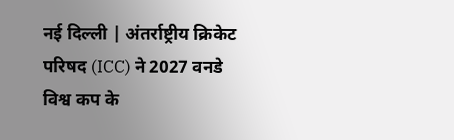नई दिल्ली | अंतर्राष्ट्रीय क्रिकेट परिषद (ICC) ने 2027 वनडे विश्व कप के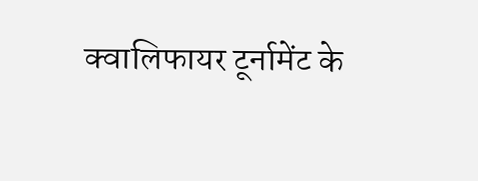क्वालिफायर टूर्नामेंट के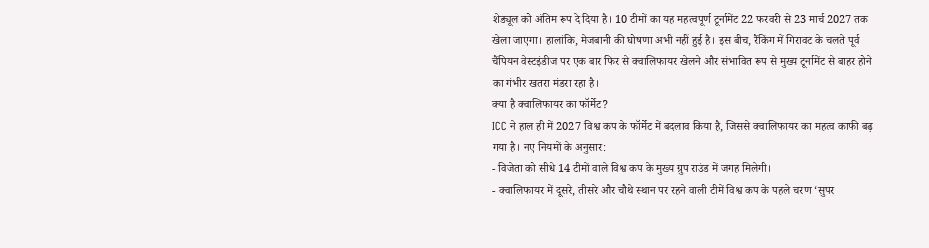शेड्यूल को अंतिम रूप दे दिया है। 10 टीमों का यह महत्वपूर्ण टूर्नामेंट 22 फरवरी से 23 मार्च 2027 तक खेला जाएगा। हालांकि, मेजबानी की घोषणा अभी नहीं हुई है। इस बीच, रैंकिंग में गिरावट के चलते पूर्व चैंपियन वेस्टइंडीज पर एक बार फिर से क्वालिफायर खेलने और संभावित रूप से मुख्य टूर्नामेंट से बाहर होने का गंभीर खतरा मंडरा रहा है।
क्या है क्वालिफायर का फॉर्मेट?
ICC ने हाल ही में 2027 विश्व कप के फॉर्मेट में बदलाव किया है, जिससे क्वालिफायर का महत्व काफी बढ़ गया है। नए नियमों के अनुसार:
- विजेता को सीधे 14 टीमों वाले विश्व कप के मुख्य ग्रुप राउंड में जगह मिलेगी।
- क्वालिफायर में दूसरे, तीसरे और चौथे स्थान पर रहने वाली टीमें विश्व कप के पहले चरण ‘सुपर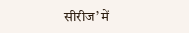सीरीज’ में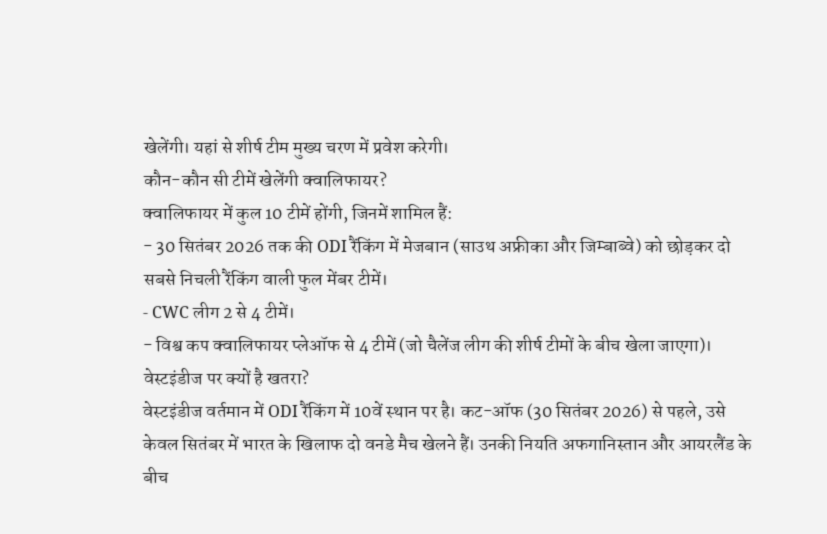खेलेंगी। यहां से शीर्ष टीम मुख्य चरण में प्रवेश करेगी।
कौन-कौन सी टीमें खेलेंगी क्वालिफायर?
क्वालिफायर में कुल 10 टीमें होंगी, जिनमें शामिल हैं:
- 30 सितंबर 2026 तक की ODI रैंकिंग में मेजबान (साउथ अफ्रीका और जिम्बाब्वे) को छोड़कर दो सबसे निचली रैंकिंग वाली फुल मेंबर टीमें।
- CWC लीग 2 से 4 टीमें।
- विश्व कप क्वालिफायर प्लेऑफ से 4 टीमें (जो चैलेंज लीग की शीर्ष टीमों के बीच खेला जाएगा)।
वेस्टइंडीज पर क्यों है खतरा?
वेस्टइंडीज वर्तमान में ODI रैंकिंग में 10वें स्थान पर है। कट-ऑफ (30 सितंबर 2026) से पहले, उसे केवल सितंबर में भारत के खिलाफ दो वनडे मैच खेलने हैं। उनकी नियति अफगानिस्तान और आयरलैंड के बीच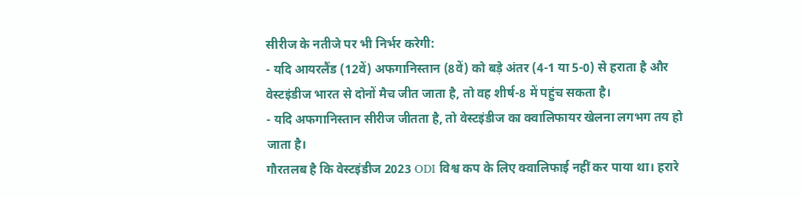सीरीज के नतीजे पर भी निर्भर करेगी:
- यदि आयरलैंड (12वें) अफगानिस्तान (8वें) को बड़े अंतर (4-1 या 5-0) से हराता है और वेस्टइंडीज भारत से दोनों मैच जीत जाता है, तो वह शीर्ष-8 में पहुंच सकता है।
- यदि अफगानिस्तान सीरीज जीतता है, तो वेस्टइंडीज का क्वालिफायर खेलना लगभग तय हो जाता है।
गौरतलब है कि वेस्टइंडीज 2023 ODI विश्व कप के लिए क्वालिफाई नहीं कर पाया था। हरारे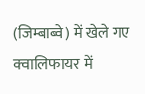(जिम्बाब्वे) में खेले गए क्वालिफायर में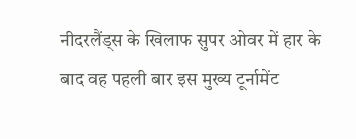नीदरलैंड्स के खिलाफ सुपर ओवर में हार के बाद वह पहली बार इस मुख्य टूर्नामेंट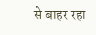से बाहर रहा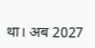था। अब 2027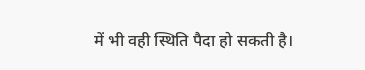में भी वही स्थिति पैदा हो सकती है।